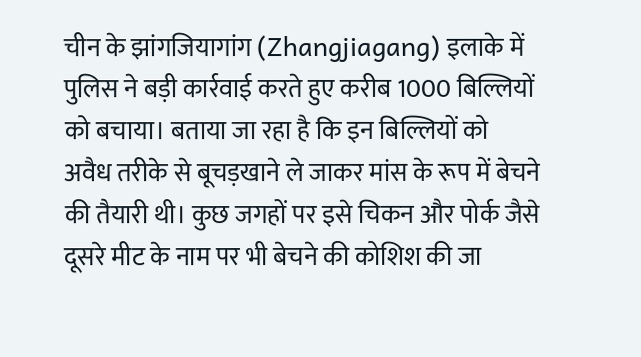चीन के झांगजियागांग (Zhangjiagang) इलाके में पुलिस ने बड़ी कार्रवाई करते हुए करीब 1000 बिल्लियों को बचाया। बताया जा रहा है कि इन बिल्लियों को अवैध तरीके से बूचड़खाने ले जाकर मांस के रूप में बेचने की तैयारी थी। कुछ जगहों पर इसे चिकन और पोर्क जैसे दूसरे मीट के नाम पर भी बेचने की कोशिश की जा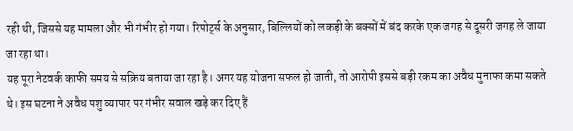रही थी, जिससे यह मामला और भी गंभीर हो गया। रिपोर्ट्स के अनुसार, बिल्लियों को लकड़ी के बक्सों में बंद करके एक जगह से दूसरी जगह ले जाया जा रहा था।
यह पूरा नेटवर्क काफी समय से सक्रिय बताया जा रहा है। अगर यह योजना सफल हो जाती, तो आरोपी इससे बड़ी रकम का अवैध मुनाफा कमा सकते थे। इस घटना ने अवैध पशु व्यापार पर गंभीर सवाल खड़े कर दिए हैं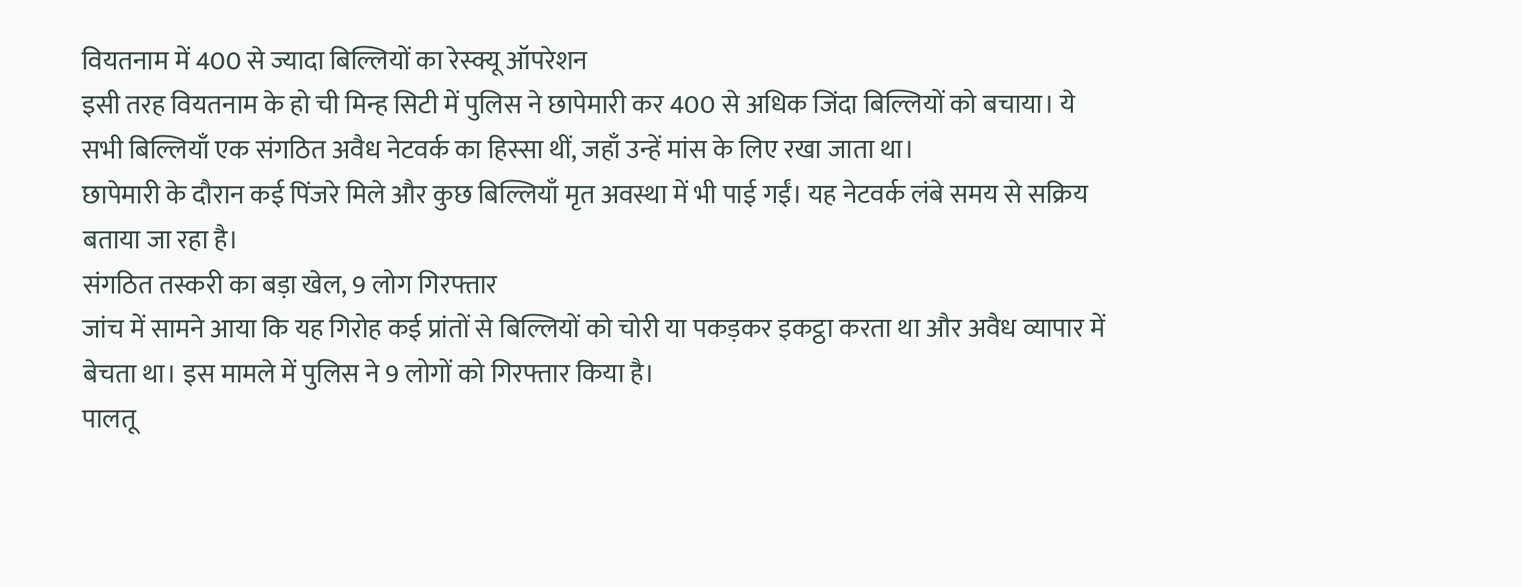वियतनाम में 400 से ज्यादा बिल्लियों का रेस्क्यू ऑपरेशन
इसी तरह वियतनाम के हो ची मिन्ह सिटी में पुलिस ने छापेमारी कर 400 से अधिक जिंदा बिल्लियों को बचाया। ये सभी बिल्लियाँ एक संगठित अवैध नेटवर्क का हिस्सा थीं, जहाँ उन्हें मांस के लिए रखा जाता था।
छापेमारी के दौरान कई पिंजरे मिले और कुछ बिल्लियाँ मृत अवस्था में भी पाई गईं। यह नेटवर्क लंबे समय से सक्रिय बताया जा रहा है।
संगठित तस्करी का बड़ा खेल, 9 लोग गिरफ्तार
जांच में सामने आया कि यह गिरोह कई प्रांतों से बिल्लियों को चोरी या पकड़कर इकट्ठा करता था और अवैध व्यापार में बेचता था। इस मामले में पुलिस ने 9 लोगों को गिरफ्तार किया है।
पालतू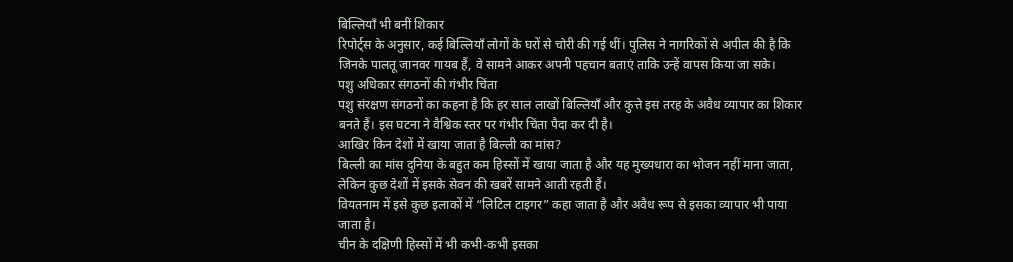बिल्लियाँ भी बनीं शिकार
रिपोर्ट्स के अनुसार, कई बिल्लियाँ लोगों के घरों से चोरी की गई थीं। पुलिस ने नागरिकों से अपील की है कि जिनके पालतू जानवर गायब हैं, वे सामने आकर अपनी पहचान बताएं ताकि उन्हें वापस किया जा सके।
पशु अधिकार संगठनों की गंभीर चिंता
पशु संरक्षण संगठनों का कहना है कि हर साल लाखों बिल्लियाँ और कुत्ते इस तरह के अवैध व्यापार का शिकार बनते हैं। इस घटना ने वैश्विक स्तर पर गंभीर चिंता पैदा कर दी है।
आखिर किन देशों में खाया जाता है बिल्ली का मांस?
बिल्ली का मांस दुनिया के बहुत कम हिस्सों में खाया जाता है और यह मुख्यधारा का भोजन नहीं माना जाता, लेकिन कुछ देशों में इसके सेवन की खबरें सामने आती रहती हैं।
वियतनाम में इसे कुछ इलाकों में “लिटिल टाइगर” कहा जाता है और अवैध रूप से इसका व्यापार भी पाया जाता है।
चीन के दक्षिणी हिस्सों में भी कभी-कभी इसका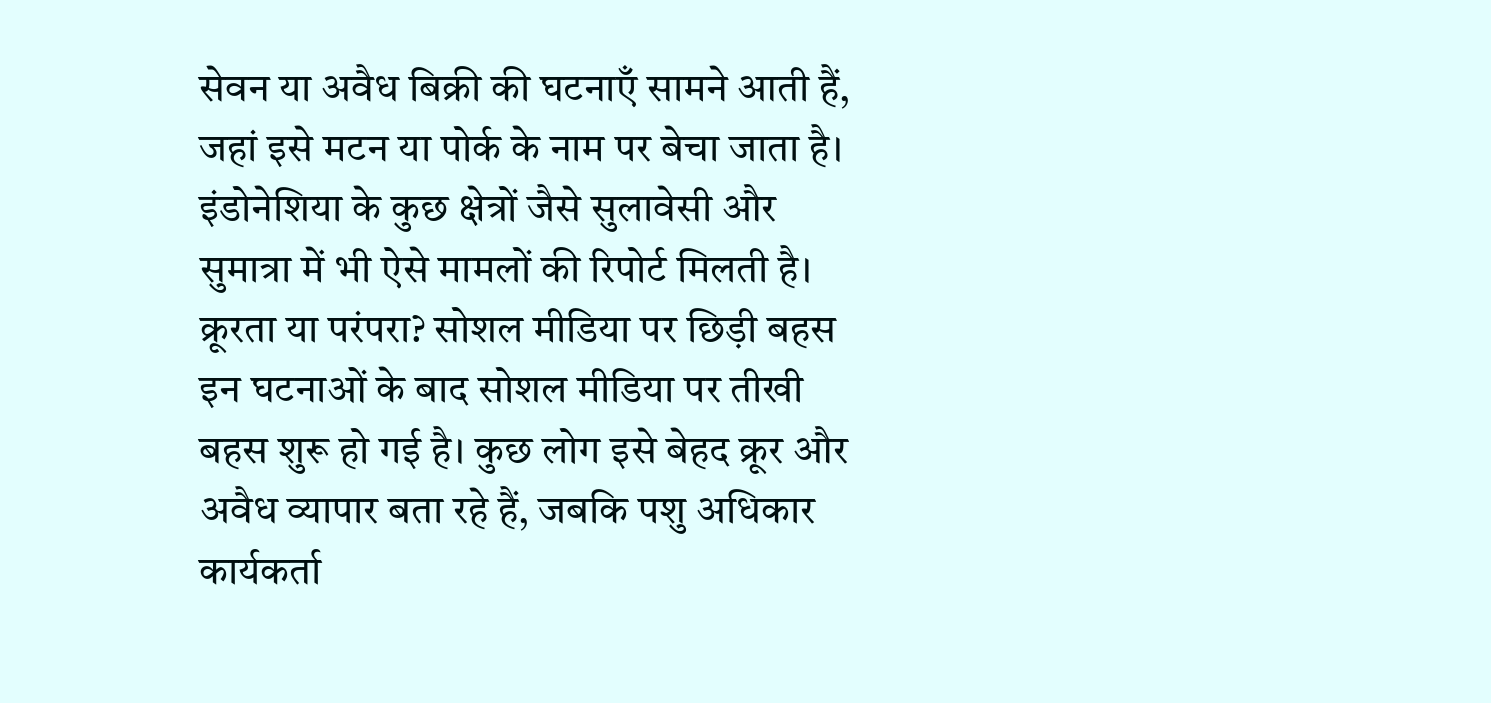सेवन या अवैध बिक्री की घटनाएँ सामने आती हैं, जहां इसे मटन या पोर्क के नाम पर बेचा जाता है।
इंडोनेशिया के कुछ क्षेत्रों जैसे सुलावेसी और सुमात्रा में भी ऐसे मामलों की रिपोर्ट मिलती है।
क्रूरता या परंपरा? सोशल मीडिया पर छिड़ी बहस
इन घटनाओं के बाद सोशल मीडिया पर तीखी बहस शुरू हो गई है। कुछ लोग इसे बेहद क्रूर और अवैध व्यापार बता रहे हैं, जबकि पशु अधिकार कार्यकर्ता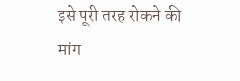इसे पूरी तरह रोकने की मांग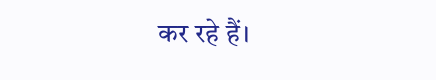कर रहे हैं।